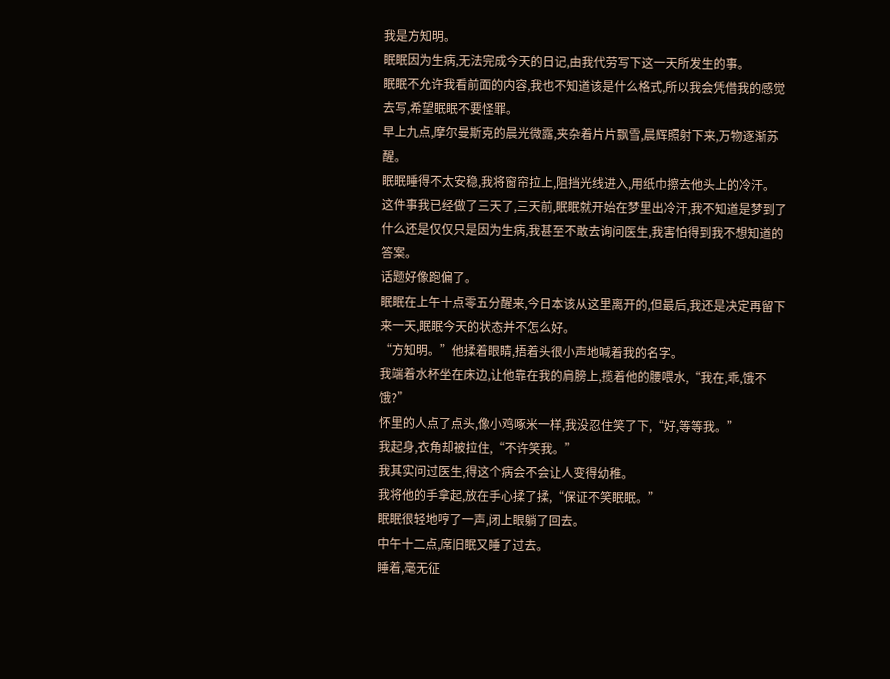我是方知明。
眠眠因为生病,无法完成今天的日记,由我代劳写下这一天所发生的事。
眠眠不允许我看前面的内容,我也不知道该是什么格式,所以我会凭借我的感觉去写,希望眠眠不要怪罪。
早上九点,摩尔曼斯克的晨光微露,夹杂着片片飘雪,晨辉照射下来,万物逐渐苏醒。
眠眠睡得不太安稳,我将窗帘拉上,阻挡光线进入,用纸巾擦去他头上的冷汗。
这件事我已经做了三天了,三天前,眠眠就开始在梦里出冷汗,我不知道是梦到了什么还是仅仅只是因为生病,我甚至不敢去询问医生,我害怕得到我不想知道的答案。
话题好像跑偏了。
眠眠在上午十点零五分醒来,今日本该从这里离开的,但最后,我还是决定再留下来一天,眠眠今天的状态并不怎么好。
“方知明。”他揉着眼睛,捂着头很小声地喊着我的名字。
我端着水杯坐在床边,让他靠在我的肩膀上,揽着他的腰喂水,“我在,乖,饿不饿?”
怀里的人点了点头,像小鸡啄米一样,我没忍住笑了下,“好,等等我。”
我起身,衣角却被拉住,“不许笑我。”
我其实问过医生,得这个病会不会让人变得幼稚。
我将他的手拿起,放在手心揉了揉,“保证不笑眠眠。”
眠眠很轻地哼了一声,闭上眼躺了回去。
中午十二点,席旧眠又睡了过去。
睡着,毫无征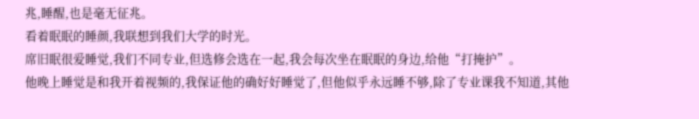兆,睡醒,也是毫无征兆。
看着眠眠的睡颜,我联想到我们大学的时光。
席旧眠很爱睡觉,我们不同专业,但选修会选在一起,我会每次坐在眠眠的身边,给他“打掩护”。
他晚上睡觉是和我开着视频的,我保证他的确好好睡觉了,但他似乎永远睡不够,除了专业课我不知道,其他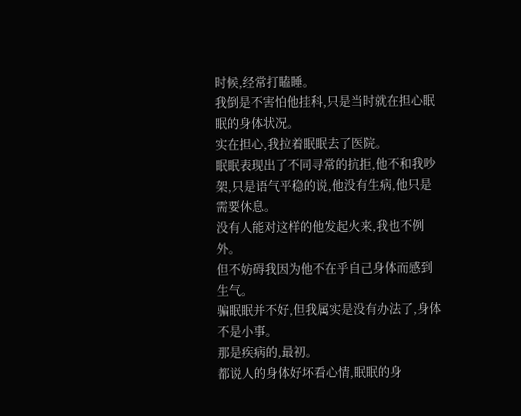时候,经常打瞌睡。
我倒是不害怕他挂科,只是当时就在担心眠眠的身体状况。
实在担心,我拉着眠眠去了医院。
眠眠表现出了不同寻常的抗拒,他不和我吵架,只是语气平稳的说,他没有生病,他只是需要休息。
没有人能对这样的他发起火来,我也不例外。
但不妨碍我因为他不在乎自己身体而感到生气。
骗眠眠并不好,但我属实是没有办法了,身体不是小事。
那是疾病的,最初。
都说人的身体好坏看心情,眠眠的身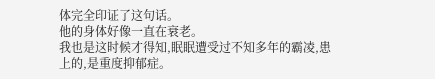体完全印证了这句话。
他的身体好像一直在衰老。
我也是这时候才得知,眠眠遭受过不知多年的霸凌,患上的,是重度抑郁症。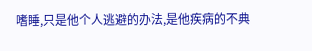嗜睡,只是他个人逃避的办法,是他疾病的不典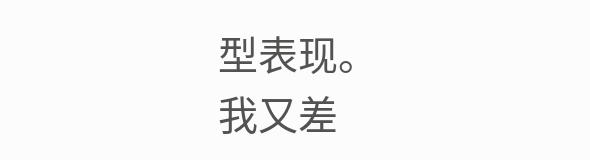型表现。
我又差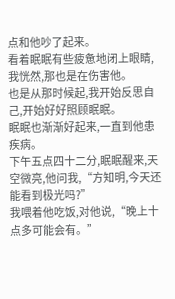点和他吵了起来。
看着眠眠有些疲惫地闭上眼睛,我恍然,那也是在伤害他。
也是从那时候起,我开始反思自己,开始好好照顾眠眠。
眠眠也渐渐好起来,一直到他患疾病。
下午五点四十二分,眠眠醒来,天空微亮,他问我,“方知明,今天还能看到极光吗?”
我喂着他吃饭,对他说,“晚上十点多可能会有。”